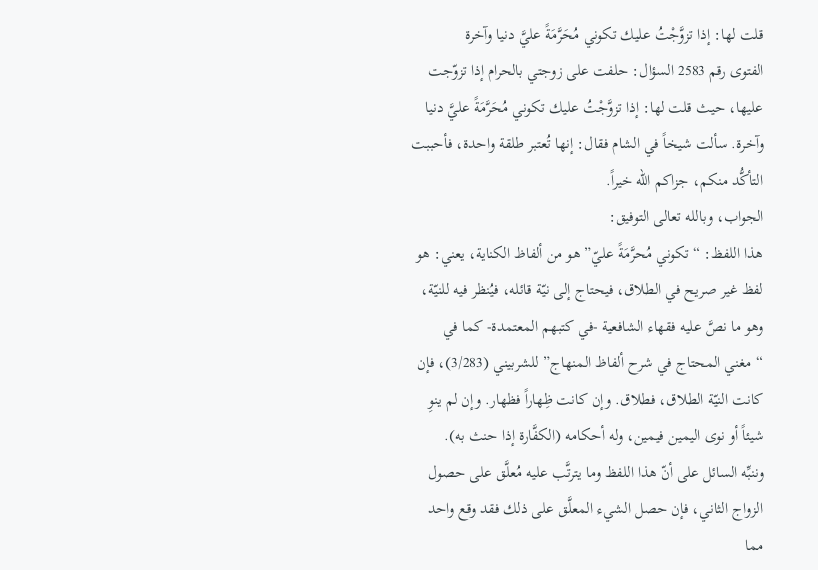قلت لها: إذا تزوَّجْتُ عليك تكوني مُحَرَّمَةً عليَّ دنيا وآخرة
الفتوى رقم 2583 السؤال: حلفت على زوجتي بالحرام إذا تزوّجت عليها، حيث قلت لها: إذا تزوَّجْتُ عليك تكوني مُحَرَّمَةً عليَّ دنيا وآخرة. سألت شيخاً في الشام فقال: إنها تُعتبر طلقة واحدة، فأحببت التأكُّد منكم، جزاكم الله خيراً.
الجواب، وبالله تعالى التوفيق:
هذا اللفظ: “تكوني مُحرَّمَةً عليّ” هو من ألفاظ الكناية، يعني: هو لفظ غير صريح في الطلاق، فيحتاج إلى نيّة قائله، فيُنظر فيه للنيّة، وهو ما نصَّ عليه فقهاء الشافعية -في كتبهم المعتمدة- كما في “مغني المحتاج في شرح ألفاظ المنهاج” للشربيني (3/283)، فإن كانت النيّة الطلاق، فطلاق. وإن كانت ظِهاراً فظهار. وإن لم ينوِ شيئاً أو نوى اليمين فيمين، وله أحكامه (الكفَّارة إذا حنث به).
وننبِّه السائل على أنّ هذا اللفظ وما يترتَّب عليه مُعلَّق على حصول الزواج الثاني، فإن حصل الشيء المعلَّق على ذلك فقد وقع واحد مما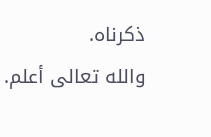ذكرناه.
والله تعالى أعلم.